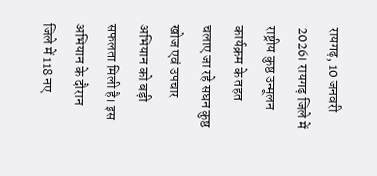रायगढ़, 10 जनवरी 2026। रायगढ़ जिले में राष्ट्रीय कुष्ठ उन्मूलन कार्यक्रम के तहत चलाए जा रहे सघन कुष्ठ खोज एवं उपचार अभियान को बड़ी सफलता मिली है। इस अभियान के दौरान जिले में 118 नए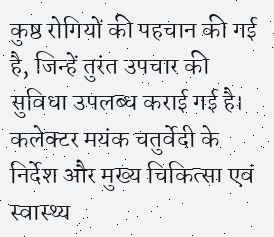कुष्ठ रोगियों की पहचान की गई है, जिन्हें तुरंत उपचार की सुविधा उपलब्ध कराई गई है।
कलेक्टर मयंक चतुर्वेदी के निर्देश और मुख्य चिकित्सा एवं स्वास्थ्य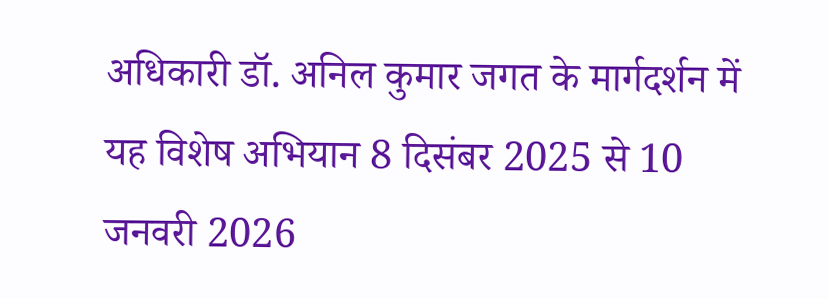अधिकारी डॉ. अनिल कुमार जगत के मार्गदर्शन में यह विशेष अभियान 8 दिसंबर 2025 से 10 जनवरी 2026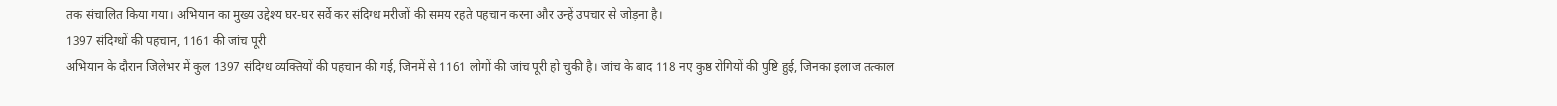तक संचालित किया गया। अभियान का मुख्य उद्देश्य घर-घर सर्वे कर संदिग्ध मरीजों की समय रहते पहचान करना और उन्हें उपचार से जोड़ना है।
1397 संदिग्धों की पहचान, 1161 की जांच पूरी
अभियान के दौरान जिलेभर में कुल 1397 संदिग्ध व्यक्तियों की पहचान की गई, जिनमें से 1161 लोगों की जांच पूरी हो चुकी है। जांच के बाद 118 नए कुष्ठ रोगियों की पुष्टि हुई, जिनका इलाज तत्काल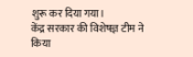शुरू कर दिया गया।
केंद्र सरकार की विशेषज्ञ टीम ने किया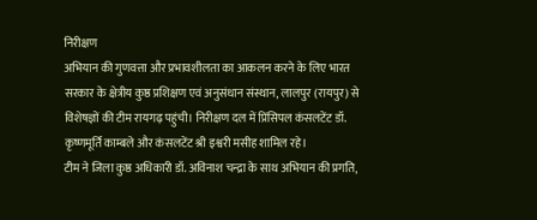निरीक्षण
अभियान की गुणवत्ता और प्रभावशीलता का आकलन करने के लिए भारत सरकार के क्षेत्रीय कुष्ठ प्रशिक्षण एवं अनुसंधान संस्थान, लालपुर (रायपुर) से विशेषज्ञों की टीम रायगढ़ पहुंची। निरीक्षण दल में प्रिंसिपल कंसलटेंट डॉ. कृष्णमूर्ति काम्बले और कंसलटेंट श्री इश्वरी मसीह शामिल रहे।
टीम ने जिला कुष्ठ अधिकारी डॉ. अविनाश चन्द्रा के साथ अभियान की प्रगति,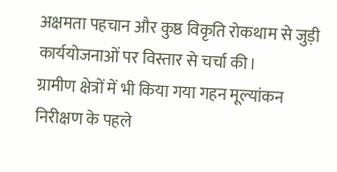अक्षमता पहचान और कुष्ठ विकृति रोकथाम से जुड़ी कार्ययोजनाओं पर विस्तार से चर्चा की।
ग्रामीण क्षेत्रों में भी किया गया गहन मूल्यांकन
निरीक्षण के पहले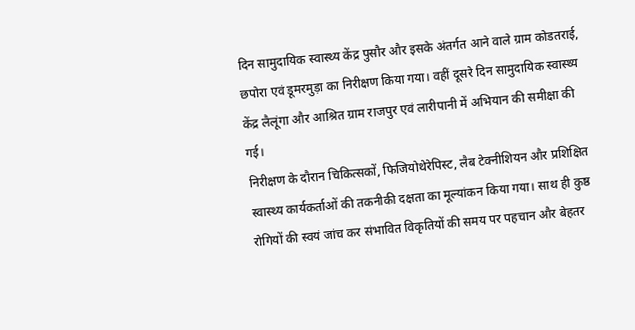दिन सामुदायिक स्वास्थ्य केंद्र पुसौर और इसके अंतर्गत आने वाले ग्राम कोडतराई, छपोरा एवं डूमरमुड़ा का निरीक्षण किया गया। वहीं दूसरे दिन सामुदायिक स्वास्थ्य केंद्र लैलूंगा और आश्रित ग्राम राजपुर एवं लारीपानी में अभियान की समीक्षा की गई।
निरीक्षण के दौरान चिकित्सकों, फिजियोथेरेपिस्ट, लैब टेक्नीशियन और प्रशिक्षित स्वास्थ्य कार्यकर्ताओं की तकनीकी दक्षता का मूल्यांकन किया गया। साथ ही कुष्ठ रोगियों की स्वयं जांच कर संभावित विकृतियों की समय पर पहचान और बेहतर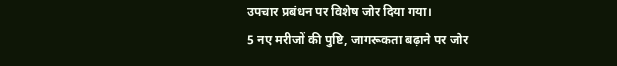उपचार प्रबंधन पर विशेष जोर दिया गया।
5 नए मरीजों की पुष्टि, जागरूकता बढ़ाने पर जोर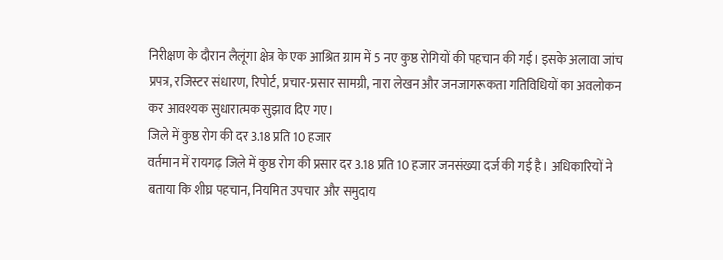निरीक्षण के दौरान लैलूंगा क्षेत्र के एक आश्रित ग्राम में 5 नए कुष्ठ रोगियों की पहचान की गई। इसके अलावा जांच प्रपत्र, रजिस्टर संधारण, रिपोर्ट, प्रचार-प्रसार सामग्री, नारा लेखन और जनजागरूकता गतिविधियों का अवलोकन कर आवश्यक सुधारात्मक सुझाव दिए गए।
जिले में कुष्ठ रोग की दर 3.18 प्रति 10 हजार
वर्तमान में रायगढ़ जिले में कुष्ठ रोग की प्रसार दर 3.18 प्रति 10 हजार जनसंख्या दर्ज की गई है। अधिकारियों ने बताया कि शीघ्र पहचान, नियमित उपचार और समुदाय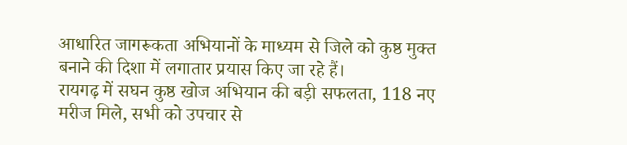आधारित जागरूकता अभियानों के माध्यम से जिले को कुष्ठ मुक्त बनाने की दिशा में लगातार प्रयास किए जा रहे हैं।
रायगढ़ में सघन कुष्ठ खोज अभियान की बड़ी सफलता, 118 नए मरीज मिले, सभी को उपचार से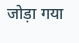जोड़ा गया